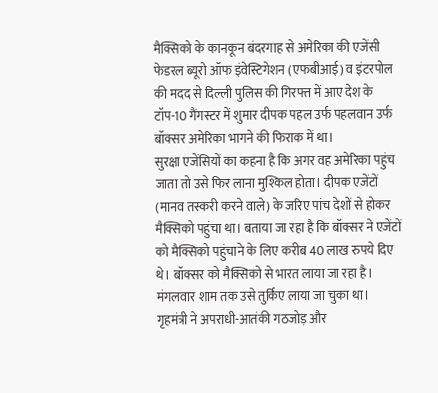मैक्सिको के कानकून बंदरगाह से अमेरिका की एजेंसी फेडरल ब्यूरो ऑफ इंवेस्टिगेशन (एफबीआई) व इंटरपोल की मदद से दिल्ली पुलिस की गिरफ्त में आए देश के टॉप-10 गैंगस्टर में शुमार दीपक पहल उर्फ पहलवान उर्फ बॉक्सर अमेरिका भागने की फिराक में था।
सुरक्षा एजेंसियों का कहना है कि अगर वह अमेरिका पहुंच जाता तो उसे फिर लाना मुश्किल होता। दीपक एजेंटों (मानव तस्करी करने वाले) के जरिए पांच देशों से होकर मैक्सिको पहुंचा था। बताया जा रहा है कि बॉक्सर ने एजेंटों को मैक्सिको पहुंचाने के लिए करीब 40 लाख रुपये दिए थे। बॉक्सर को मैक्सिको से भारत लाया जा रहा है। मंगलवार शाम तक उसे तुर्किए लाया जा चुका था।
गृहमंत्री ने अपराधी-आतंकी गठजोड़ और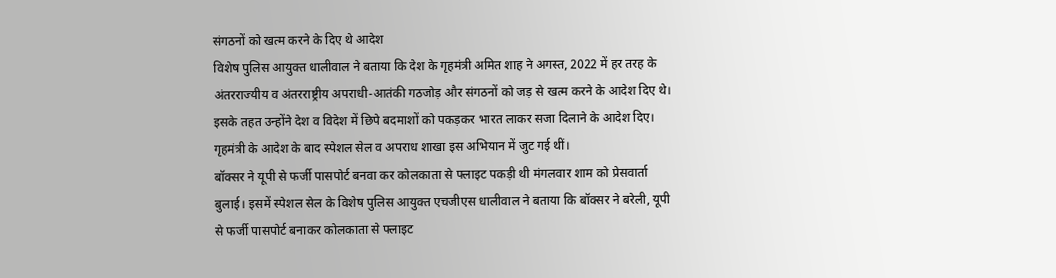संगठनों को खत्म करने के दिए थे आदेश
विशेष पुलिस आयुक्त धालीवाल ने बताया कि देश के गृहमंत्री अमित शाह ने अगस्त, 2022 में हर तरह के अंतरराज्यीय व अंतरराष्ट्रीय अपराधी-आतंकी गठजोड़ और संगठनों को जड़ से खत्म करने के आदेश दिए थे। इसके तहत उन्होंने देश व विदेश में छिपे बदमाशों को पकड़कर भारत लाकर सजा दिलाने के आदेश दिए। गृहमंत्री के आदेश के बाद स्पेशल सेल व अपराध शाखा इस अभियान में जुट गई थीं।
बॉक्सर ने यूपी से फर्जी पासपोर्ट बनवा कर कोलकाता से फ्लाइट पकड़ी थी मंगलवार शाम को प्रेसवार्ता बुलाई। इसमें स्पेशल सेल के विशेष पुलिस आयुक्त एचजीएस धालीवाल ने बताया कि बॉक्सर ने बरेली, यूपी से फर्जी पासपोर्ट बनाकर कोलकाता से फ्लाइट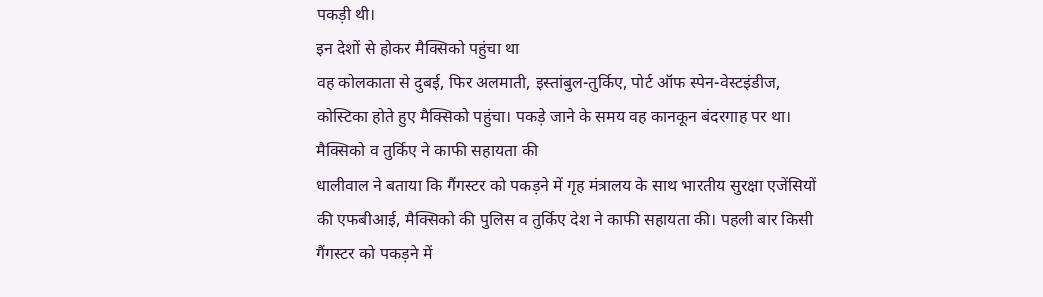पकड़ी थी।
इन देशों से होकर मैक्सिको पहुंचा था
वह कोलकाता से दुबई, फिर अलमाती, इस्तांबुल-तुर्किए, पोर्ट ऑफ स्पेन-वेस्टइंडीज, कोस्टिका होते हुए मैक्सिको पहुंचा। पकड़े जाने के समय वह कानकून बंदरगाह पर था।
मैक्सिको व तुर्किए ने काफी सहायता की
धालीवाल ने बताया कि गैंगस्टर को पकड़ने में गृह मंत्रालय के साथ भारतीय सुरक्षा एजेंसियों की एफबीआई, मैक्सिको की पुलिस व तुर्किए देश ने काफी सहायता की। पहली बार किसी गैंगस्टर को पकड़ने में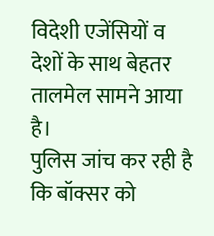विदेशी एजेंसियों व देशों के साथ बेहतर तालमेल सामने आया है।
पुलिस जांच कर रही है कि बॉक्सर को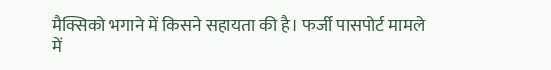मैक्सिको भगाने में किसने सहायता की है। फर्जी पासपोर्ट मामले में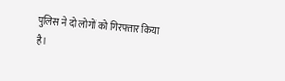पुलिस ने दो लोगों को गिरफ्तार किया है।